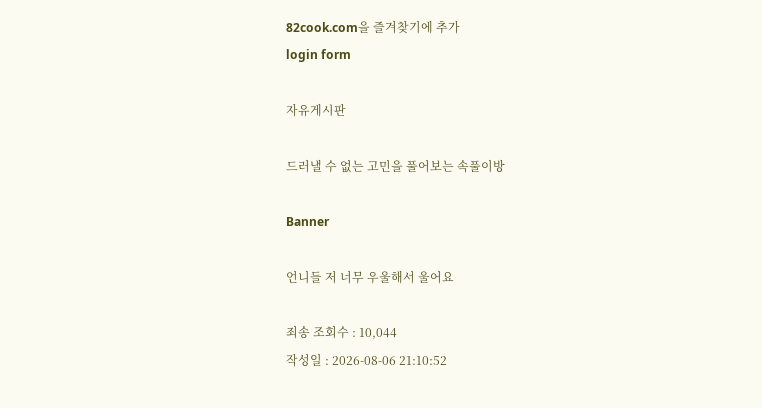82cook.com을 즐겨찾기에 추가
login form

자유게시판

드러낼 수 없는 고민을 풀어보는 속풀이방

Banner

언니들 저 너무 우울해서 울어요

죄송 조회수 : 10,044
작성일 : 2026-08-06 21:10:52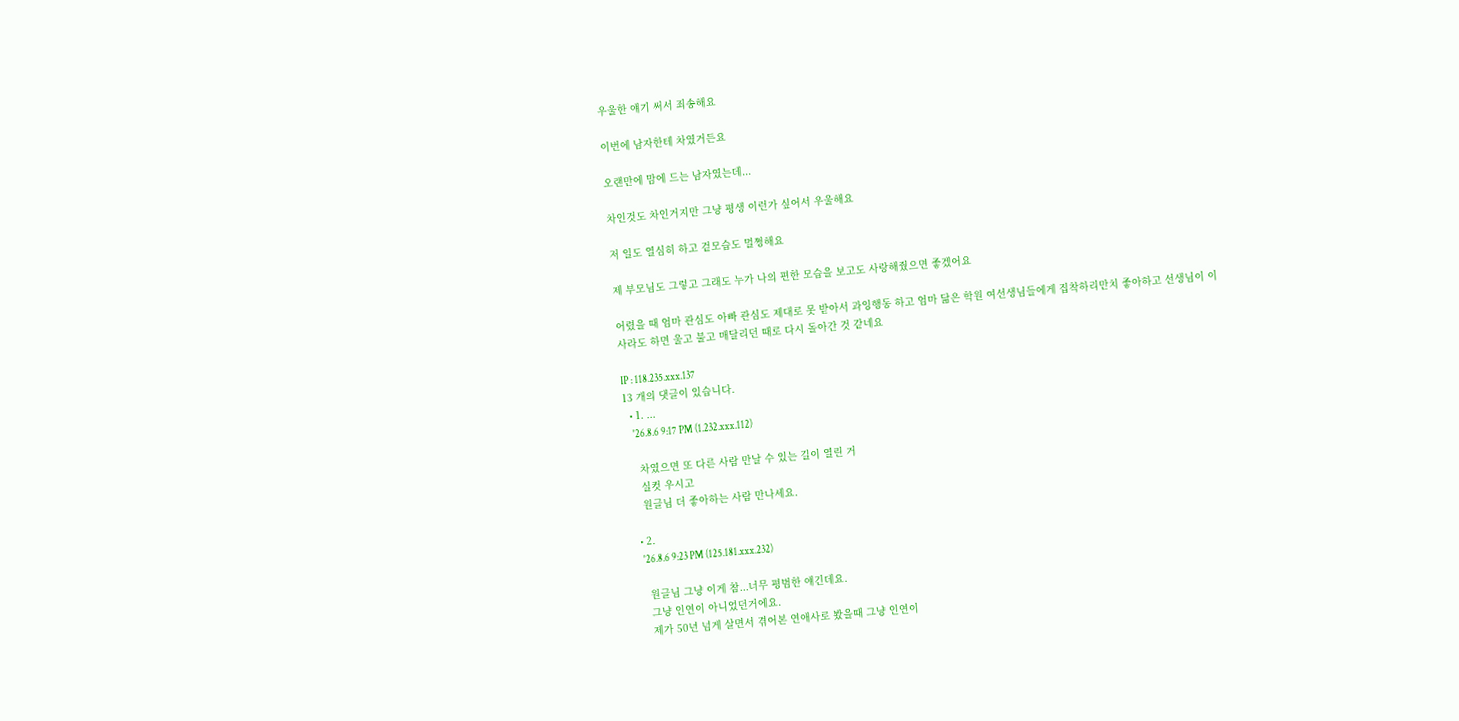우울한 얘기 써서 죄송해요

이번에 남자한테 차였거든요

오랜만에 맘에 드는 남자였는데...

차인것도 차인거지만 그냥 평생 이런가 싶어서 우울해요

저 일도 열심히 하고 겉모습도 멀쩡해요

제 부모님도 그렇고 그래도 누가 나의 편한 모습을 보고도 사랑해줬으면 좋겠어요

어렸을 때 엄마 관심도 아빠 관심도 제대로 못 받아서 과잉행동 하고 엄마 닮은 학원 여선생님들에게 집착하리만치 좋아하고 선생님이 이사라도 하면 울고 불고 매달리던 때로 다시 돌아간 것 같네요

IP : 118.235.xxx.137
13 개의 댓글이 있습니다.
  • 1. ...
    '26.8.6 9:17 PM (1.232.xxx.112)

    차였으면 또 다른 사람 만날 수 있는 길이 열린 거
    실컷 우시고
    원글님 더 좋아하는 사람 만나세요.

  • 2.
    '26.8.6 9:23 PM (125.181.xxx.232)

    원글님 그냥 이게 참...너무 평범한 얘긴데요.
    그냥 인연이 아니었던거에요.
    제가 50년 넘게 살면서 겪어본 연애사로 봤을때 그냥 인연이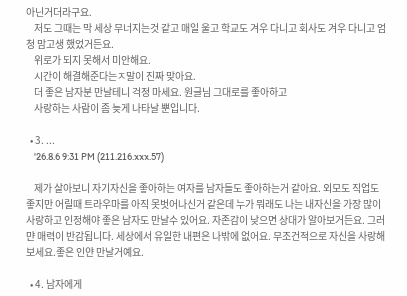아닌거더라구요.
    저도 그때는 막 세상 무너지는것 같고 매일 울고 학교도 겨우 다니고 회사도 겨우 다니고 엄청 맘고생 했었거든요.
    위로가 되지 못해서 미안해요.
    시간이 해결해준다는ㅈ말이 진짜 맞아요.
    더 좋은 남자분 만날테니 걱정 마세요. 원글님 그대로를 좋아하고
    사랑하는 사람이 좀 늦게 나타날 뿐입니다.

  • 3. ...
    '26.8.6 9:31 PM (211.216.xxx.57)

    제가 살아보니 자기자신을 좋아하는 여자를 남자들도 좋아하는거 같아요. 외모도 직업도 좋지만 어릴때 트라우마를 아직 못벗어나신거 같은데 누가 뭐래도 나는 내자신을 가장 많이 사랑하고 인정해야 좋은 남자도 만날수 있어요. 자존감이 낮으면 상대가 알아보거든요. 그러먄 매력이 반감됩니다. 세상에서 유일한 내편은 나밖에 없어요. 무조건적으로 자신을 사랑해보세요.좋은 인얀 만날거예요.

  • 4. 남자에게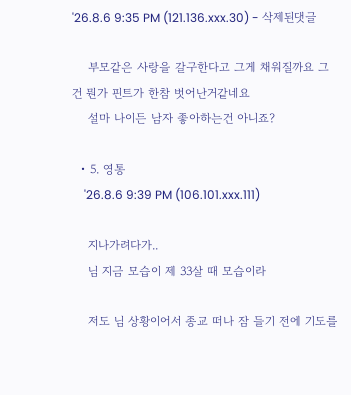'26.8.6 9:35 PM (121.136.xxx.30) - 삭제된댓글

    부모같은 사랑을 갈구한다고 그게 채워질까요 그건 뭔가 핀트가 한참 벗어난거같네요
    설마 나이든 남자 좋아하는건 아니죠?

  • 5. 영통
    '26.8.6 9:39 PM (106.101.xxx.111)

    지나가려다가..
    님 지금 모습이 제 33살 때 모습이라

    저도 님 상황이어서 종교 떠나 잠 들기 전에 기도를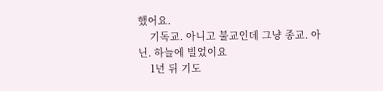했어요.
    기독교. 아니고 불교인데 그냥 종교. 아닌. 하늘에 빌었이요
    1년 뒤 기도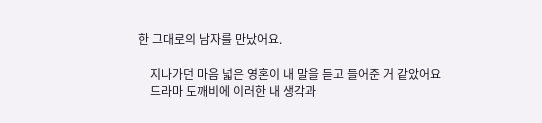한 그대로의 남자를 만났어요.

    지나가던 마음 넓은 영혼이 내 말을 듣고 들어준 거 같았어요
    드라마 도깨비에 이러한 내 생각과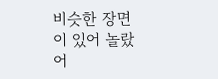비슷한 장면이 있어 놀랐어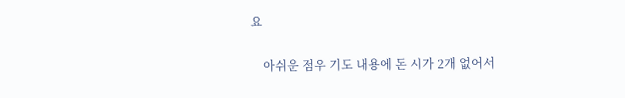요

    아쉬운 점우 기도 내용에 돈 시가 2개 없어서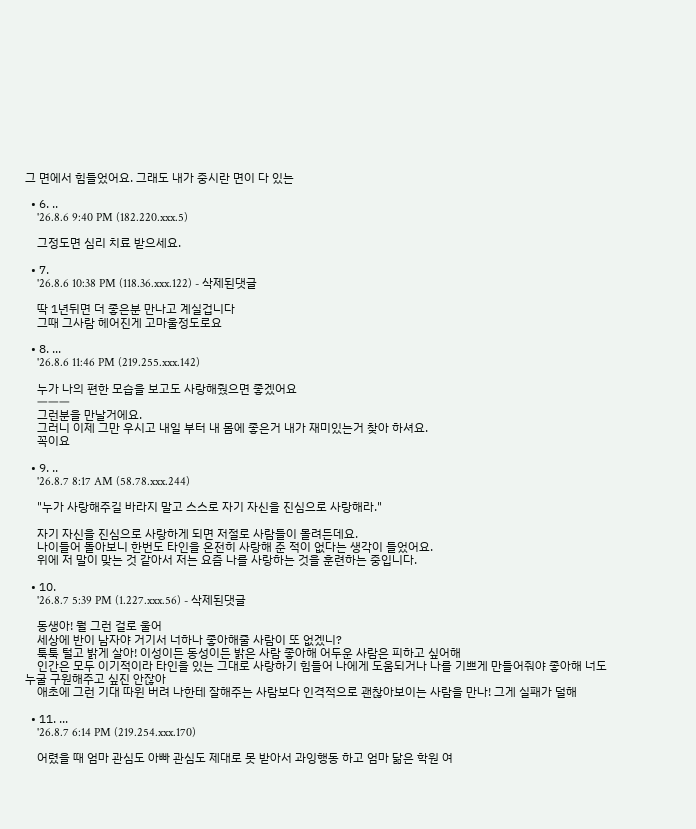그 면에서 힘들었어요. 그래도 내가 중시란 면이 다 있는

  • 6. ..
    '26.8.6 9:40 PM (182.220.xxx.5)

    그정도면 심리 치료 받으세요.

  • 7.
    '26.8.6 10:38 PM (118.36.xxx.122) - 삭제된댓글

    딱 1년뒤면 더 좋은분 만나고 계실겁니다
    그때 그사람 헤어진게 고마울정도로요

  • 8. ...
    '26.8.6 11:46 PM (219.255.xxx.142)

    누가 나의 편한 모습을 보고도 사랑해줬으면 좋겠어요
    ㅡㅡㅡ
    그런분을 만날거에요.
    그러니 이제 그만 우시고 내일 부터 내 몸에 좋은거 내가 재미있는거 찾아 하셔요.
    꼭이요

  • 9. ..
    '26.8.7 8:17 AM (58.78.xxx.244)

    "누가 사랑해주길 바라지 말고 스스로 자기 자신을 진심으로 사랑해라."

    자기 자신을 진심으로 사랑하게 되면 저절로 사람들이 몰려든데요.
    나이들어 돌아보니 한번도 타인을 온전히 사랑해 준 적이 없다는 생각이 들었어요.
    위에 저 말이 맞는 것 같아서 저는 요즘 나를 사랑하는 것을 훈련하는 중입니다.

  • 10.
    '26.8.7 5:39 PM (1.227.xxx.56) - 삭제된댓글

    동생아! 뭘 그런 걸로 울어
    세상에 반이 남자야 거기서 너하나 좋아해줄 사람이 또 없겠니?
    툭툭 털고 밝게 살아! 이성이든 동성이든 밝은 사람 좋아해 어두운 사람은 피하고 싶어해
    인간은 모두 이기적이라 타인을 있는 그대로 사랑하기 힘들어 나에게 도움되거나 나를 기쁘게 만들어줘야 좋아해 너도 누굴 구원해주고 싶진 안잖아
    애초에 그런 기대 따윈 버려 나한테 잘해주는 사람보다 인격적으로 괜찮아보이는 사람을 만나! 그게 실패가 덜해

  • 11. ...
    '26.8.7 6:14 PM (219.254.xxx.170)

    어렸을 때 엄마 관심도 아빠 관심도 제대로 못 받아서 과잉행동 하고 엄마 닮은 학원 여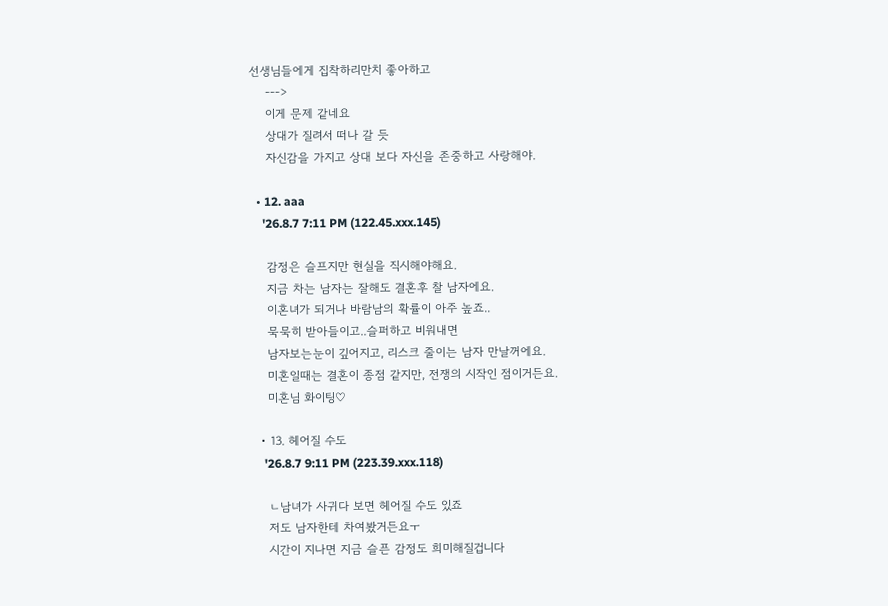선생님들에게 집착하리만치 좋아하고
    --->
    이게 문제 같네요
    상대가 질려서 떠나 갈 듯
    자신감을 가지고 상대 보다 자신을 존중하고 사랑해야.

  • 12. aaa
    '26.8.7 7:11 PM (122.45.xxx.145)

    감정은 슬프지만 현실을 직시해야해요.
    지금 차는 남자는 잘해도 결혼후 찰 남자에요.
    이혼녀가 되거나 바람남의 확률이 아주 높죠..
    묵묵히 받아들이고..슬퍼하고 비워내면
    남자보는눈이 깊어지고, 리스크 줄이는 남자 만날꺼에요.
    미혼일때는 결혼이 종점 같지만, 전쟁의 시작인 점이거든요.
    미혼님 화이팅♡

  • 13. 헤어질 수도
    '26.8.7 9:11 PM (223.39.xxx.118)

    ㄴ남녀가 사귀다 보면 헤어질 수도 있죠
    저도 남자한테 차여봤거든요ㅜ
    시간이 지나면 지금 슬픈 감정도 희미해질겁니다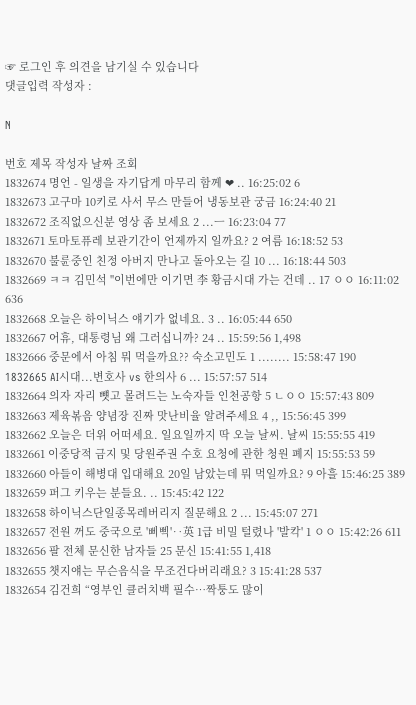☞ 로그인 후 의견을 남기실 수 있습니다
댓글입력 작성자 :

N

번호 제목 작성자 날짜 조회
1832674 명언 - 일생을 자기답게 마무리 함께 ❤ .. 16:25:02 6
1832673 고구마 10키로 사서 무스 만들어 냉동보관 궁금 16:24:40 21
1832672 조직없으신분 영상 좀 보세요 2 ...ㅡ 16:23:04 77
1832671 토마토퓨레 보관기간이 언제까지 일까요? 2 여름 16:18:52 53
1832670 불륜중인 친정 아버지 만나고 돌아오는 길 10 ... 16:18:44 503
1832669 ㅋㅋ 김민석 "이번에만 이기면 李 황금시대 가는 건데 .. 17 ㅇㅇ 16:11:02 636
1832668 오늘은 하이닉스 얘기가 없네요. 3 .. 16:05:44 650
1832667 어휴, 대통령님 왜 그러십니까? 24 .. 15:59:56 1,498
1832666 중문에서 아침 뭐 먹을까요?? 숙소고민도 1 ........ 15:58:47 190
1832665 AI시대...변호사 vs 한의사 6 ... 15:57:57 514
1832664 의자 자리 뻇고 몰려드는 노숙자들 인천공항 5 ㄴㅇㅇ 15:57:43 809
1832663 제육볶음 양념장 진짜 맛난비율 알려주세요 4 ,, 15:56:45 399
1832662 오늘은 더위 어떠세요. 일요일까지 딱 오늘 날씨. 날씨 15:55:55 419
1832661 이중당적 금지 및 당원주권 수호 요청에 관한 청원 폐지 15:55:53 59
1832660 아들이 해병대 입대해요 20일 남았는데 뭐 먹일까요? 9 아흘 15:46:25 389
1832659 퍼그 키우는 분들요. .. 15:45:42 122
1832658 하이닉스단일종목레버리지 질문해요 2 ... 15:45:07 271
1832657 전원 꺼도 중국으로 '삐삑'‥英 1급 비밀 털렸나 '발칵' 1 ㅇㅇ 15:42:26 611
1832656 팔 전체 문신한 남자들 25 문신 15:41:55 1,418
1832655 챗지얘는 무슨음식을 무조건다버리래요? 3 15:41:28 537
1832654 김건희 “영부인 클러치백 필수…짝퉁도 많이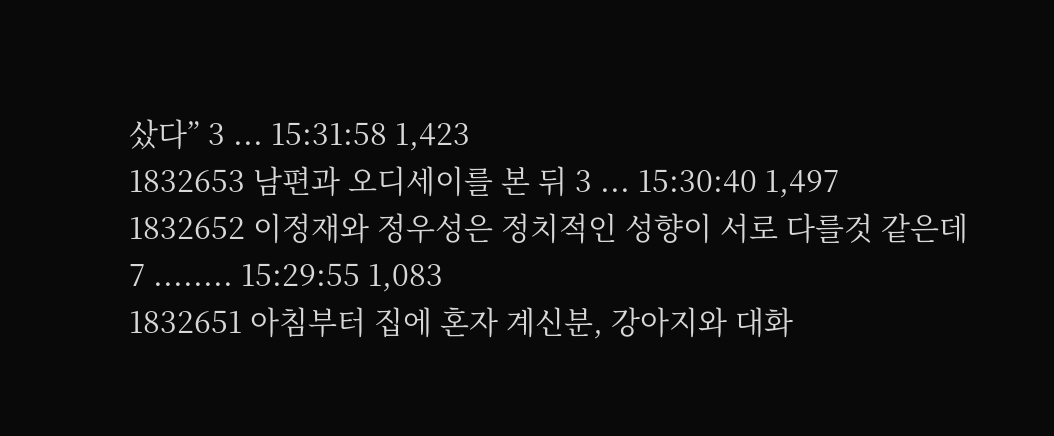샀다” 3 ... 15:31:58 1,423
1832653 남편과 오디세이를 본 뒤 3 ... 15:30:40 1,497
1832652 이정재와 정우성은 정치적인 성향이 서로 다를것 같은데 7 ........ 15:29:55 1,083
1832651 아침부터 집에 혼자 계신분, 강아지와 대화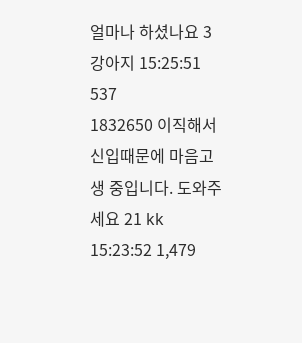얼마나 하셨나요 3 강아지 15:25:51 537
1832650 이직해서 신입때문에 마음고생 중입니다. 도와주세요 21 kk 15:23:52 1,479